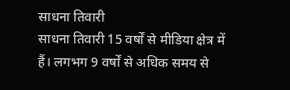साधना तिवारी
साधना तिवारी 15 वर्षों से मीडिया क्षेत्र में हैं। लगभग 9 वर्षों से अधिक समय से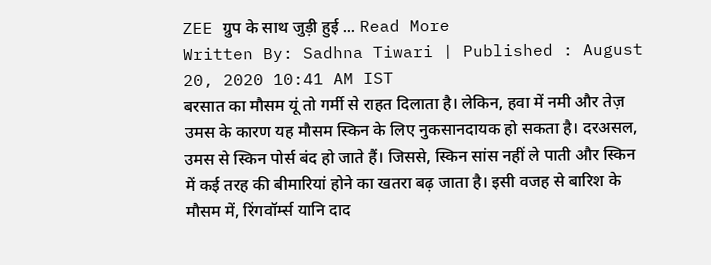ZEE ग्रुप के साथ जुड़ी हुई ... Read More
Written By: Sadhna Tiwari | Published : August 20, 2020 10:41 AM IST
बरसात का मौसम यूं तो गर्मी से राहत दिलाता है। लेकिन, हवा में नमी और तेज़ उमस के कारण यह मौसम स्किन के लिए नुकसानदायक हो सकता है। दरअसल, उमस से स्किन पोर्स बंद हो जाते हैं। जिससे, स्किन सांस नहीं ले पाती और स्किन में कई तरह की बीमारियां होने का खतरा बढ़ जाता है। इसी वजह से बारिश के मौसम में, रिंगवॉर्म्स यानि दाद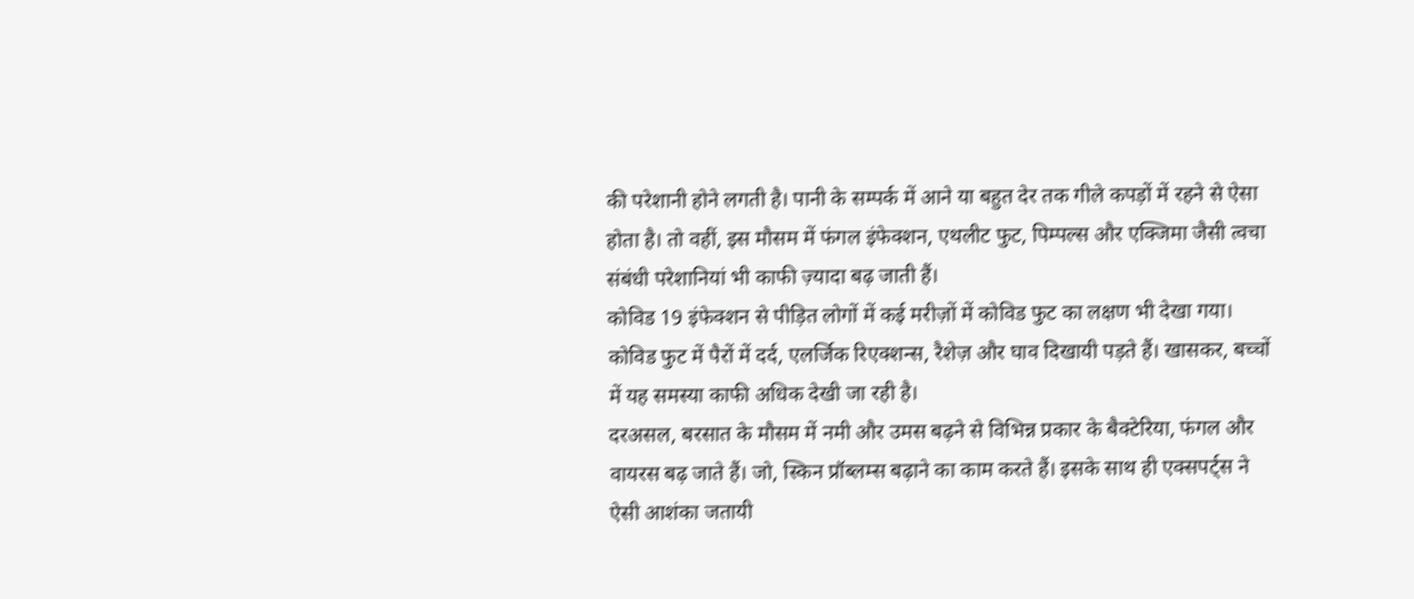की परेशानी होने लगती है। पानी के सम्पर्क में आने या बहुत देर तक गीले कपड़ों में रहने से ऐसा होता है। तो वहीं, इस मौसम में फंगल इंफेक्शन, एथलीट फुट, पिम्पल्स और एक्जिमा जैसी त्वचा संबंधी परेशानियां भी काफी ज़्यादा बढ़ जाती हैं।
कोविड 19 इंफेक्शन से पीड़ित लोगों में कई मरीज़ों में कोविड फुट का लक्षण भी देखा गया। कोविड फुट में पैरों में दर्द, एलर्जिक रिएक्शन्स, रैशेज़ और घाव दिखायी पड़ते हैं। खासकर, बच्चों में यह समस्या काफी अधिक देखी जा रही है।
दरअसल, बरसात के मौसम में नमी और उमस बढ़ने से विभिन्न प्रकार के बैक्टेरिया, फंगल और वायरस बढ़ जाते हैं। जो, स्किन प्रॉब्लम्स बढ़ाने का काम करते हैं। इसके साथ ही एक्सपर्ट्स ने ऐसी आशंका जतायी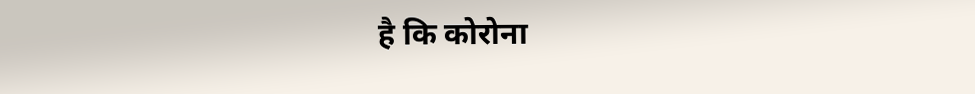है कि कोरोना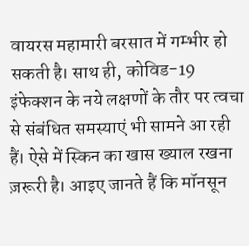वायरस महामारी बरसात में गम्भीर हो सकती है। साथ ही, कोविड-19 इंफेक्शन के नये लक्षणों के तौर पर त्वचा से संबंधित समस्याएं भी सामने आ रही हैं। ऐसे में स्किन का खास ख्याल रखना ज़रूरी है। आइए जानते हैं कि मॉनसून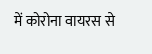में कोरोना वायरस से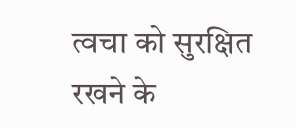त्वचा को सुरक्षित रखने के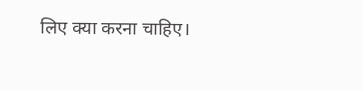लिए क्या करना चाहिए।